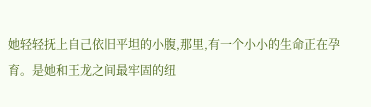她轻轻抚上自己依旧平坦的小腹,那里,有一个小小的生命正在孕育。是她和王龙之间最牢固的纽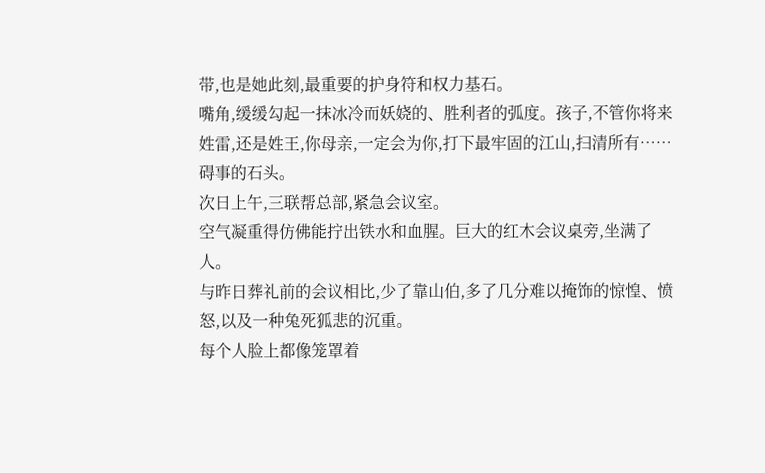带,也是她此刻,最重要的护身符和权力基石。
嘴角,缓缓勾起一抹冰冷而妖娆的、胜利者的弧度。孩子,不管你将来姓雷,还是姓王,你母亲,一定会为你,打下最牢固的江山,扫清所有……碍事的石头。
次日上午,三联帮总部,紧急会议室。
空气凝重得仿佛能拧出铁水和血腥。巨大的红木会议桌旁,坐满了人。
与昨日葬礼前的会议相比,少了靠山伯,多了几分难以掩饰的惊惶、愤怒,以及一种兔死狐悲的沉重。
每个人脸上都像笼罩着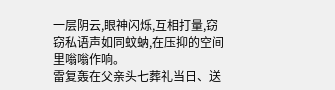一层阴云,眼神闪烁,互相打量,窃窃私语声如同蚊蚋,在压抑的空间里嗡嗡作响。
雷复轰在父亲头七葬礼当日、送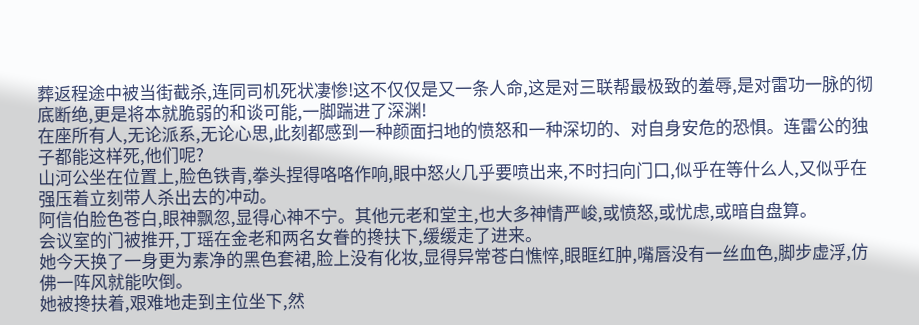葬返程途中被当街截杀,连同司机死状凄惨!这不仅仅是又一条人命,这是对三联帮最极致的羞辱,是对雷功一脉的彻底断绝,更是将本就脆弱的和谈可能,一脚踹进了深渊!
在座所有人,无论派系,无论心思,此刻都感到一种颜面扫地的愤怒和一种深切的、对自身安危的恐惧。连雷公的独子都能这样死,他们呢?
山河公坐在位置上,脸色铁青,拳头捏得咯咯作响,眼中怒火几乎要喷出来,不时扫向门口,似乎在等什么人,又似乎在强压着立刻带人杀出去的冲动。
阿信伯脸色苍白,眼神飘忽,显得心神不宁。其他元老和堂主,也大多神情严峻,或愤怒,或忧虑,或暗自盘算。
会议室的门被推开,丁瑶在金老和两名女眷的搀扶下,缓缓走了进来。
她今天换了一身更为素净的黑色套裙,脸上没有化妆,显得异常苍白憔悴,眼眶红肿,嘴唇没有一丝血色,脚步虚浮,仿佛一阵风就能吹倒。
她被搀扶着,艰难地走到主位坐下,然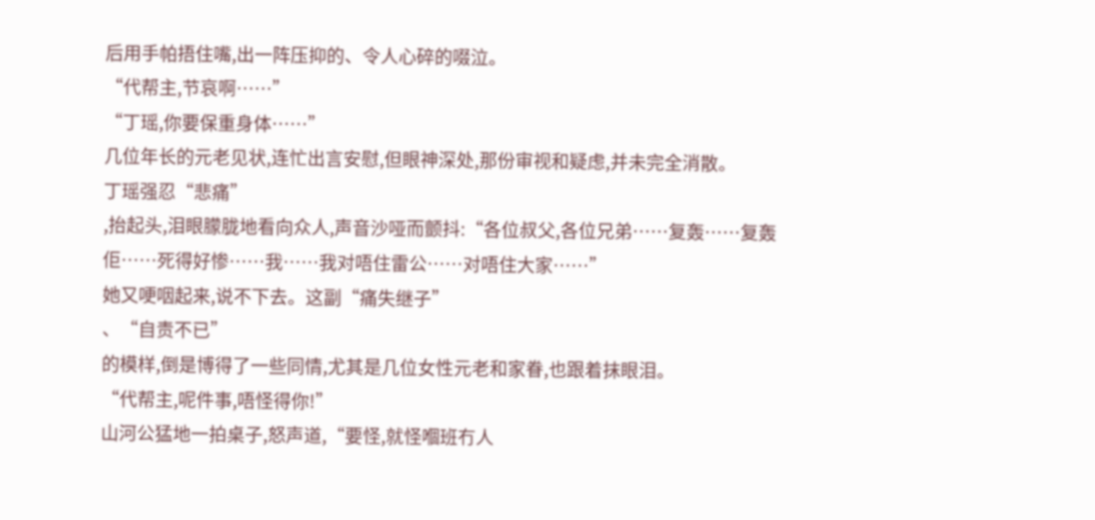后用手帕捂住嘴,出一阵压抑的、令人心碎的啜泣。
“代帮主,节哀啊……”
“丁瑶,你要保重身体……”
几位年长的元老见状,连忙出言安慰,但眼神深处,那份审视和疑虑,并未完全消散。
丁瑶强忍“悲痛”
,抬起头,泪眼朦胧地看向众人,声音沙哑而颤抖:“各位叔父,各位兄弟……复轰……复轰佢……死得好惨……我……我对唔住雷公……对唔住大家……”
她又哽咽起来,说不下去。这副“痛失继子”
、“自责不已”
的模样,倒是博得了一些同情,尤其是几位女性元老和家眷,也跟着抹眼泪。
“代帮主,呢件事,唔怪得你!”
山河公猛地一拍桌子,怒声道,“要怪,就怪嗰班冇人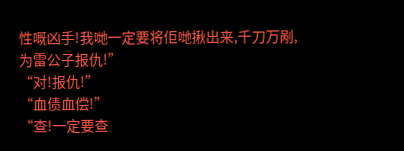性嘅凶手!我哋一定要将佢哋揪出来,千刀万剐,为雷公子报仇!”
“对!报仇!”
“血债血偿!”
“查!一定要查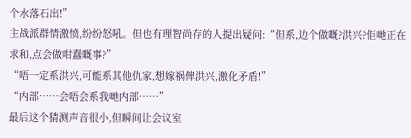个水落石出!”
主战派群情激愤,纷纷怒吼。但也有理智尚存的人提出疑问:“但系,边个做嘅?洪兴?佢哋正在求和,点会做咁蠢嘅事?”
“唔一定系洪兴,可能系其他仇家,想嫁祸俾洪兴,激化矛盾!”
“内部……会唔会系我哋内部……”
最后这个猜测声音很小,但瞬间让会议室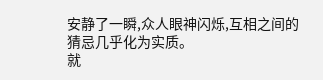安静了一瞬,众人眼神闪烁,互相之间的猜忌几乎化为实质。
就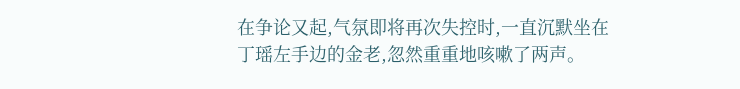在争论又起,气氛即将再次失控时,一直沉默坐在丁瑶左手边的金老,忽然重重地咳嗽了两声。